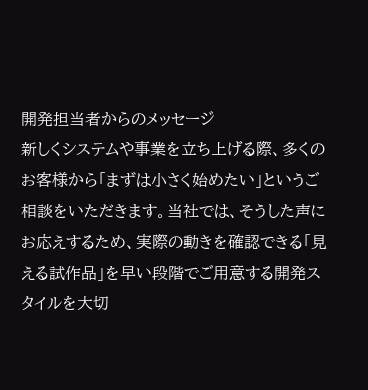開発担当者からのメッセージ
新しくシステムや事業を立ち上げる際、多くのお客様から「まずは小さく始めたい」というご相談をいただきます。当社では、そうした声にお応えするため、実際の動きを確認できる「見える試作品」を早い段階でご用意する開発スタイルを大切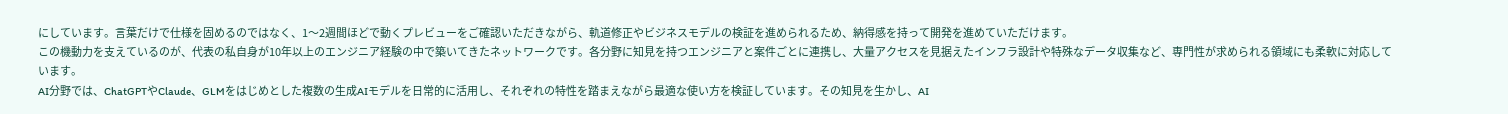にしています。言葉だけで仕様を固めるのではなく、1〜2週間ほどで動くプレビューをご確認いただきながら、軌道修正やビジネスモデルの検証を進められるため、納得感を持って開発を進めていただけます。
この機動力を支えているのが、代表の私自身が10年以上のエンジニア経験の中で築いてきたネットワークです。各分野に知見を持つエンジニアと案件ごとに連携し、大量アクセスを見据えたインフラ設計や特殊なデータ収集など、専門性が求められる領域にも柔軟に対応しています。
AI分野では、ChatGPTやClaude、GLMをはじめとした複数の生成AIモデルを日常的に活用し、それぞれの特性を踏まえながら最適な使い方を検証しています。その知見を生かし、AI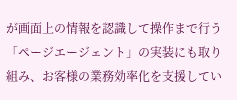が画面上の情報を認識して操作まで行う「ページエージェント」の実装にも取り組み、お客様の業務効率化を支援してい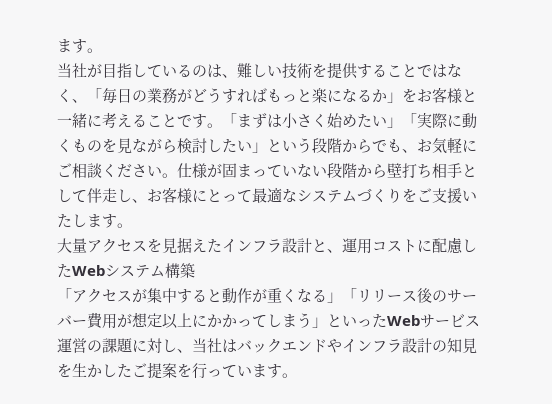ます。
当社が目指しているのは、難しい技術を提供することではなく、「毎日の業務がどうすればもっと楽になるか」をお客様と一緒に考えることです。「まずは小さく始めたい」「実際に動くものを見ながら検討したい」という段階からでも、お気軽にご相談ください。仕様が固まっていない段階から壁打ち相手として伴走し、お客様にとって最適なシステムづくりをご支援いたします。
大量アクセスを見据えたインフラ設計と、運用コストに配慮したWebシステム構築
「アクセスが集中すると動作が重くなる」「リリース後のサーバー費用が想定以上にかかってしまう」といったWebサービス運営の課題に対し、当社はバックエンドやインフラ設計の知見を生かしたご提案を行っています。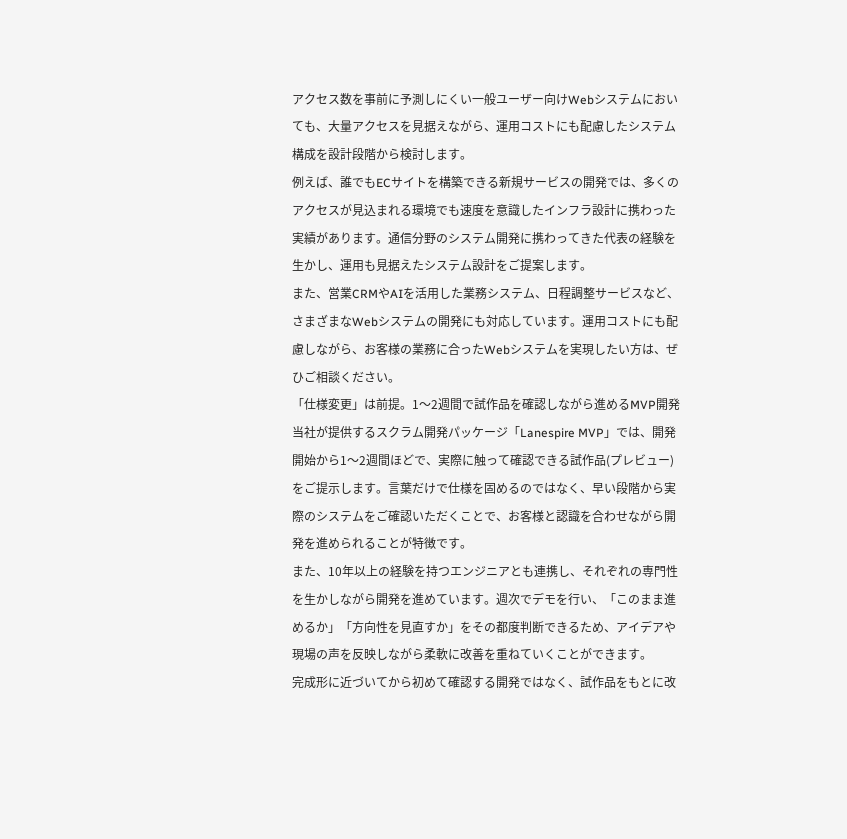アクセス数を事前に予測しにくい一般ユーザー向けWebシステムにおいても、大量アクセスを見据えながら、運用コストにも配慮したシステム構成を設計段階から検討します。
例えば、誰でもECサイトを構築できる新規サービスの開発では、多くのアクセスが見込まれる環境でも速度を意識したインフラ設計に携わった実績があります。通信分野のシステム開発に携わってきた代表の経験を生かし、運用も見据えたシステム設計をご提案します。
また、営業CRMやAIを活用した業務システム、日程調整サービスなど、さまざまなWebシステムの開発にも対応しています。運用コストにも配慮しながら、お客様の業務に合ったWebシステムを実現したい方は、ぜひご相談ください。
「仕様変更」は前提。1〜2週間で試作品を確認しながら進めるMVP開発
当社が提供するスクラム開発パッケージ「Lanespire MVP」では、開発開始から1〜2週間ほどで、実際に触って確認できる試作品(プレビュー)をご提示します。言葉だけで仕様を固めるのではなく、早い段階から実際のシステムをご確認いただくことで、お客様と認識を合わせながら開発を進められることが特徴です。
また、10年以上の経験を持つエンジニアとも連携し、それぞれの専門性を生かしながら開発を進めています。週次でデモを行い、「このまま進めるか」「方向性を見直すか」をその都度判断できるため、アイデアや現場の声を反映しながら柔軟に改善を重ねていくことができます。
完成形に近づいてから初めて確認する開発ではなく、試作品をもとに改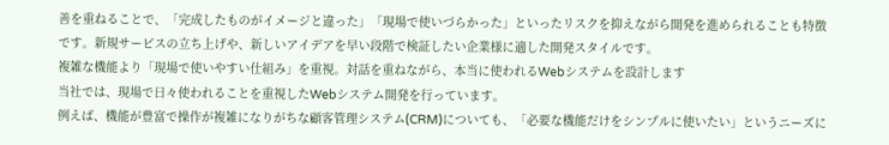善を重ねることで、「完成したものがイメージと違った」「現場で使いづらかった」といったリスクを抑えながら開発を進められることも特徴です。新規サービスの立ち上げや、新しいアイデアを早い段階で検証したい企業様に適した開発スタイルです。
複雑な機能より「現場で使いやすい仕組み」を重視。対話を重ねながら、本当に使われるWebシステムを設計します
当社では、現場で日々使われることを重視したWebシステム開発を行っています。
例えば、機能が豊富で操作が複雑になりがちな顧客管理システム(CRM)についても、「必要な機能だけをシンプルに使いたい」というニーズに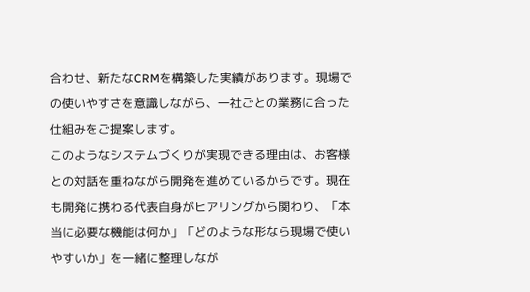合わせ、新たなCRMを構築した実績があります。現場での使いやすさを意識しながら、一社ごとの業務に合った仕組みをご提案します。
このようなシステムづくりが実現できる理由は、お客様との対話を重ねながら開発を進めているからです。現在も開発に携わる代表自身がヒアリングから関わり、「本当に必要な機能は何か」「どのような形なら現場で使いやすいか」を一緒に整理しなが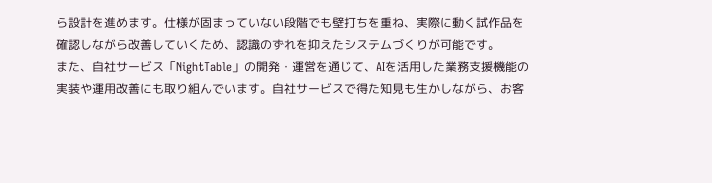ら設計を進めます。仕様が固まっていない段階でも壁打ちを重ね、実際に動く試作品を確認しながら改善していくため、認識のずれを抑えたシステムづくりが可能です。
また、自社サービス「NightTable」の開発・運営を通じて、AIを活用した業務支援機能の実装や運用改善にも取り組んでいます。自社サービスで得た知見も生かしながら、お客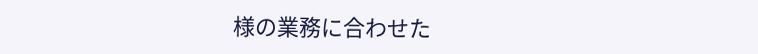様の業務に合わせた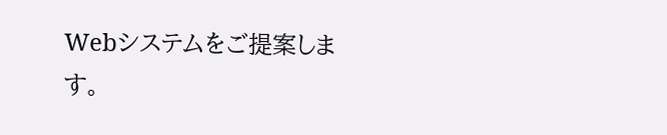Webシステムをご提案します。